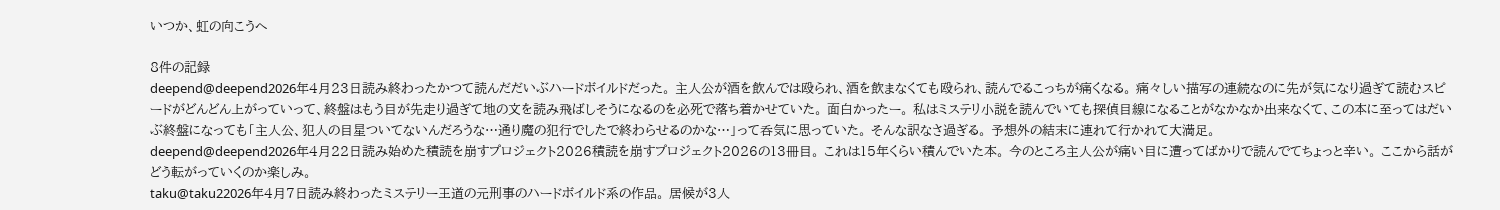いつか、虹の向こうへ

8件の記録
deepend@deepend2026年4月23日読み終わったかつて読んだだいぶハードボイルドだった。 主人公が酒を飲んでは殴られ、酒を飲まなくても殴られ、読んでるこっちが痛くなる。 痛々しい描写の連続なのに先が気になり過ぎて読むスピードがどんどん上がっていって、終盤はもう目が先走り過ぎて地の文を読み飛ばしそうになるのを必死で落ち着かせていた。 面白かったー。 私はミステリ小説を読んでいても探偵目線になることがなかなか出来なくて、この本に至ってはだいぶ終盤になっても「主人公、犯人の目星ついてないんだろうな…通り魔の犯行でしたで終わらせるのかな…」って呑気に思っていた。 そんな訳なさ過ぎる。 予想外の結末に連れて行かれて大満足。
deepend@deepend2026年4月22日読み始めた積読を崩すプロジェクト2026積読を崩すプロジェクト2026の13冊目。 これは15年くらい積んでいた本。 今のところ主人公が痛い目に遭ってばかりで読んでてちょっと辛い。 ここから話がどう転がっていくのか楽しみ。
taku@taku22026年4月7日読み終わったミステリー王道の元刑事のハードボイルド系の作品。 居候が3人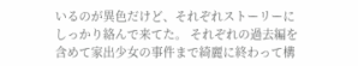いるのが異色だけど、それぞれストーリーにしっかり絡んで来てた。 それぞれの過去編を含めて家出少女の事件まで綺麗に終わって構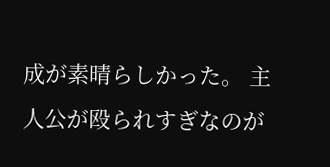成が素晴らしかった。 主人公が殴られすぎなのが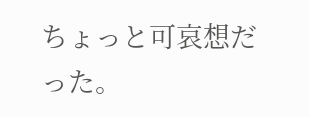ちょっと可哀想だった。